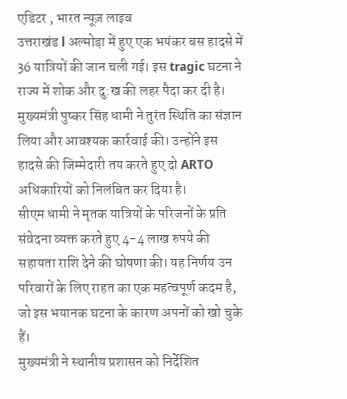एडिटर , भारत न्यूज़ लाइव
उत्तराखंड l अल्मोड़ा में हुए एक भयंकर बस हादसे में 36 यात्रियों की जान चली गई। इस tragic घटना ने राज्य में शोक और दु:ख की लहर पैदा कर दी है। मुख्यमंत्री पुष्कर सिंह धामी ने तुरंत स्थिति का संज्ञान लिया और आवश्यक कार्रवाई की। उन्होंने इस हादसे की जिम्मेदारी तय करते हुए दो ARTO अधिकारियों को निलंबित कर दिया है।
सीएम धामी ने मृतक यात्रियों के परिजनों के प्रति संवेदना व्यक्त करते हुए 4-4 लाख रुपये की सहायता राशि देने की घोषणा की। यह निर्णय उन परिवारों के लिए राहत का एक महत्वपूर्ण कदम है, जो इस भयानक घटना के कारण अपनों को खो चुके हैं।
मुख्यमंत्री ने स्थानीय प्रशासन को निर्देशित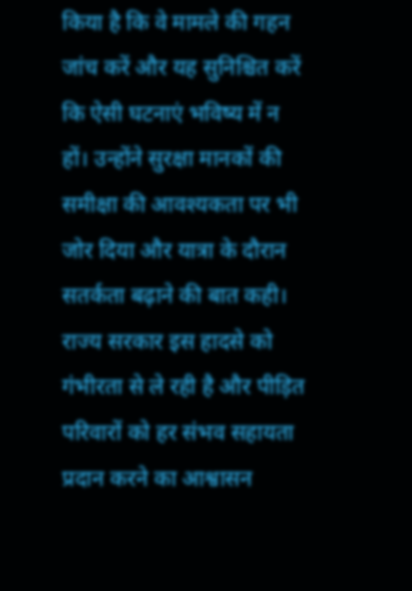किया है कि वे मामले की गहन जांच करें और यह सुनिश्चित करें कि ऐसी घटनाएं भविष्य में न हों। उन्होंने सुरक्षा मानकों की समीक्षा की आवश्यकता पर भी जोर दिया और यात्रा के दौरान सतर्कता बढ़ाने की बात कही।
राज्य सरकार इस हादसे को गंभीरता से ले रही है और पीड़ित परिवारों को हर संभव सहायता प्रदान करने का आश्वासन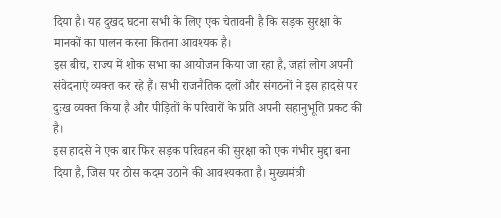दिया है। यह दुखद घटना सभी के लिए एक चेतावनी है कि सड़क सुरक्षा के मानकों का पालन करना कितना आवश्यक है।
इस बीच, राज्य में शोक सभा का आयोजन किया जा रहा है, जहां लोग अपनी संवेदनाएं व्यक्त कर रहे हैं। सभी राजनैतिक दलों और संगठनों ने इस हादसे पर दुःख व्यक्त किया है और पीड़ितों के परिवारों के प्रति अपनी सहानुभूति प्रकट की है।
इस हादसे ने एक बार फिर सड़क परिवहन की सुरक्षा को एक गंभीर मुद्दा बना दिया है, जिस पर ठोस कदम उठाने की आवश्यकता है। मुख्यमंत्री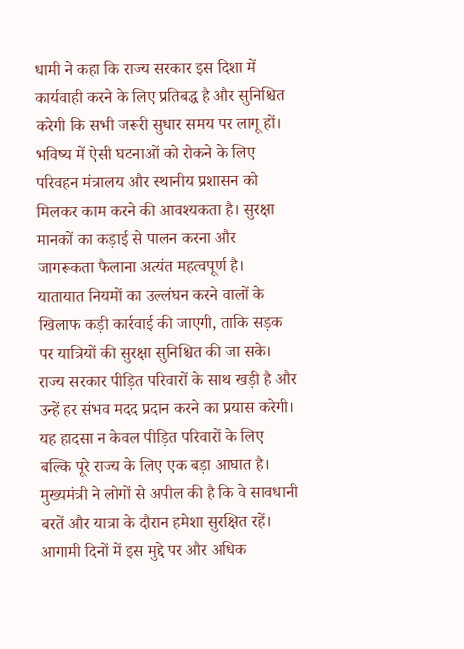धामी ने कहा कि राज्य सरकार इस दिशा में कार्यवाही करने के लिए प्रतिबद्ध है और सुनिश्चित करेगी कि सभी जरूरी सुधार समय पर लागू हों।
भविष्य में ऐसी घटनाओं को रोकने के लिए परिवहन मंत्रालय और स्थानीय प्रशासन को मिलकर काम करने की आवश्यकता है। सुरक्षा मानकों का कड़ाई से पालन करना और जागरूकता फैलाना अत्यंत महत्वपूर्ण है।
यातायात नियमों का उल्लंघन करने वालों के खिलाफ कड़ी कार्रवाई की जाएगी, ताकि सड़क पर यात्रियों की सुरक्षा सुनिश्चित की जा सके। राज्य सरकार पीड़ित परिवारों के साथ खड़ी है और उन्हें हर संभव मदद प्रदान करने का प्रयास करेगी।
यह हादसा न केवल पीड़ित परिवारों के लिए बल्कि पूरे राज्य के लिए एक बड़ा आघात है। मुख्यमंत्री ने लोगों से अपील की है कि वे सावधानी बरतें और यात्रा के दौरान हमेशा सुरक्षित रहें।
आगामी दिनों में इस मुद्दे पर और अधिक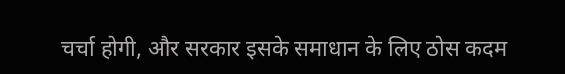चर्चा होगी, और सरकार इसके समाधान के लिए ठोस कदम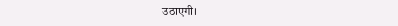उठाएगी।